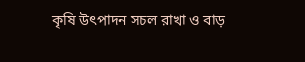কৃষি উৎপাদন সচল রাখা ও বাড়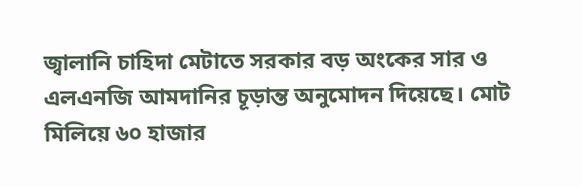জ্বালানি চাহিদা মেটাতে সরকার বড় অংকের সার ও এলএনজি আমদানির চূড়ান্ত অনুমোদন দিয়েছে। মোট মিলিয়ে ৬০ হাজার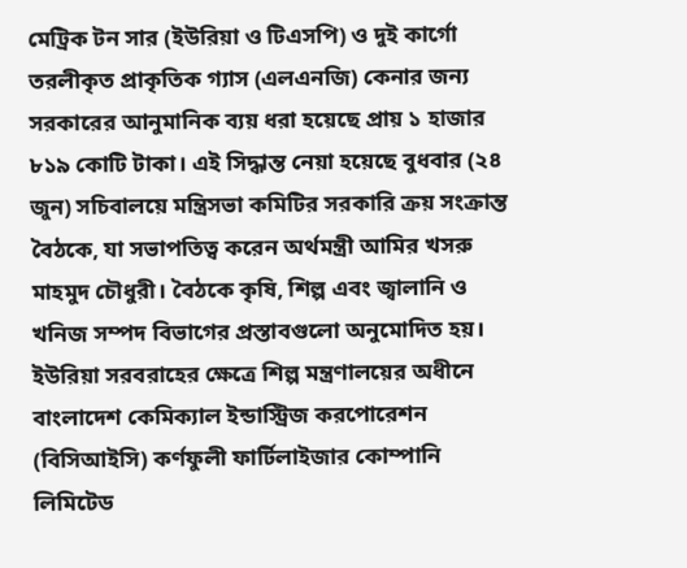মেট্রিক টন সার (ইউরিয়া ও টিএসপি) ও দুই কার্গো তরলীকৃত প্রাকৃতিক গ্যাস (এলএনজি) কেনার জন্য সরকারের আনুমানিক ব্যয় ধরা হয়েছে প্রায় ১ হাজার ৮১৯ কোটি টাকা। এই সিদ্ধান্ত নেয়া হয়েছে বুধবার (২৪ জুন) সচিবালয়ে মন্ত্রিসভা কমিটির সরকারি ক্রয় সংক্রান্ত বৈঠকে, যা সভাপতিত্ব করেন অর্থমন্ত্রী আমির খসরু মাহমুদ চৌধুরী। বৈঠকে কৃষি, শিল্প এবং জ্বালানি ও খনিজ সম্পদ বিভাগের প্রস্তাবগুলো অনুমোদিত হয়।
ইউরিয়া সরবরাহের ক্ষেত্রে শিল্প মন্ত্রণালয়ের অধীনে বাংলাদেশ কেমিক্যাল ইন্ডাস্ট্রিজ করপোরেশন (বিসিআইসি) কর্ণফুলী ফার্টিলাইজার কোম্পানি লিমিটেড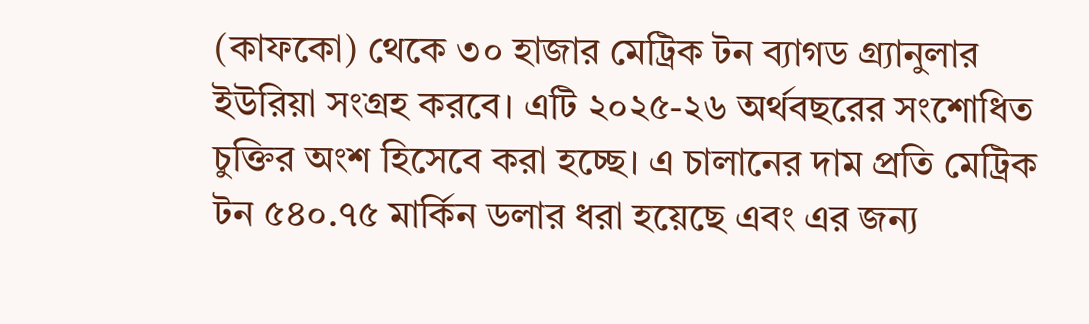(কাফকো) থেকে ৩০ হাজার মেট্রিক টন ব্যাগড গ্র্যানুলার ইউরিয়া সংগ্রহ করবে। এটি ২০২৫-২৬ অর্থবছরের সংশোধিত চুক্তির অংশ হিসেবে করা হচ্ছে। এ চালানের দাম প্রতি মেট্রিক টন ৫৪০.৭৫ মার্কিন ডলার ধরা হয়েছে এবং এর জন্য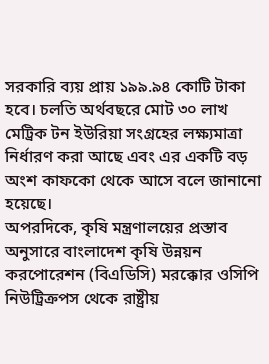সরকারি ব্যয় প্রায় ১৯৯.৯৪ কোটি টাকা হবে। চলতি অর্থবছরে মোট ৩০ লাখ মেট্রিক টন ইউরিয়া সংগ্রহের লক্ষ্যমাত্রা নির্ধারণ করা আছে এবং এর একটি বড় অংশ কাফকো থেকে আসে বলে জানানো হয়েছে।
অপরদিকে, কৃষি মন্ত্রণালয়ের প্রস্তাব অনুসারে বাংলাদেশ কৃষি উন্নয়ন করপোরেশন (বিএডিসি) মরক্কোর ওসিপি নিউট্রিক্রপস থেকে রাষ্ট্রীয়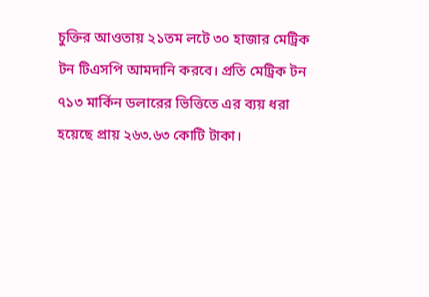চুক্তির আওতায় ২১তম লটে ৩০ হাজার মেট্রিক টন টিএসপি আমদানি করবে। প্রতি মেট্রিক টন ৭১৩ মার্কিন ডলারের ভিত্তিতে এর ব্যয় ধরা হয়েছে প্রায় ২৬৩.৬৩ কোটি টাকা।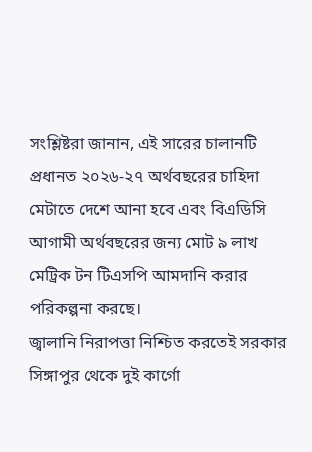সংশ্লিষ্টরা জানান, এই সারের চালানটি প্রধানত ২০২৬-২৭ অর্থবছরের চাহিদা মেটাতে দেশে আনা হবে এবং বিএডিসি আগামী অর্থবছরের জন্য মোট ৯ লাখ মেট্রিক টন টিএসপি আমদানি করার পরিকল্পনা করছে।
জ্বালানি নিরাপত্তা নিশ্চিত করতেই সরকার সিঙ্গাপুর থেকে দুই কার্গো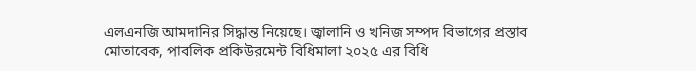এলএনজি আমদানির সিদ্ধান্ত নিয়েছে। জ্বালানি ও খনিজ সম্পদ বিভাগের প্রস্তাব মোতাবেক, পাবলিক প্রকিউরমেন্ট বিধিমালা ২০২৫ এর বিধি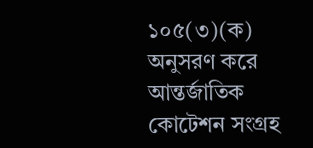১০৫(৩)(ক) অনুসরণ করে আন্তর্জাতিক কোটেশন সংগ্রহ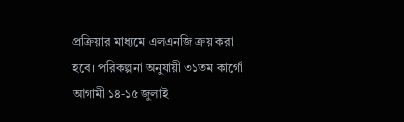প্রক্রিয়ার মাধ্যমে এলএনজি ক্রয় করা হবে। পরিকল্পনা অনুযায়ী ৩১তম কার্গো আগামী ১৪-১৫ জুলাই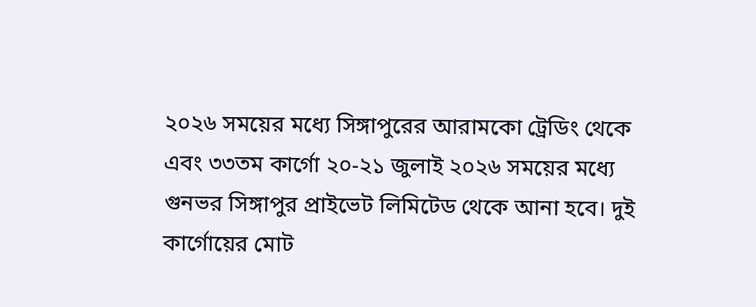২০২৬ সময়ের মধ্যে সিঙ্গাপুরের আরামকো ট্রেডিং থেকে এবং ৩৩তম কার্গো ২০-২১ জুলাই ২০২৬ সময়ের মধ্যে গুনভর সিঙ্গাপুর প্রাইভেট লিমিটেড থেকে আনা হবে। দুই কার্গোয়ের মোট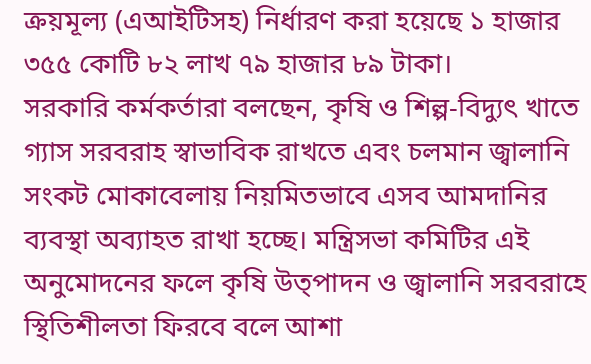ক্রয়মূল্য (এআইটিসহ) নির্ধারণ করা হয়েছে ১ হাজার ৩৫৫ কোটি ৮২ লাখ ৭৯ হাজার ৮৯ টাকা।
সরকারি কর্মকর্তারা বলছেন, কৃষি ও শিল্প-বিদ্যুৎ খাতে গ্যাস সরবরাহ স্বাভাবিক রাখতে এবং চলমান জ্বালানি সংকট মোকাবেলায় নিয়মিতভাবে এসব আমদানির ব্যবস্থা অব্যাহত রাখা হচ্ছে। মন্ত্রিসভা কমিটির এই অনুমোদনের ফলে কৃষি উত্পাদন ও জ্বালানি সরবরাহে স্থিতিশীলতা ফিরবে বলে আশা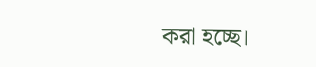করা হচ্ছে।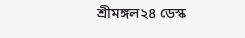শ্রীমঙ্গল২৪ ডেস্ক